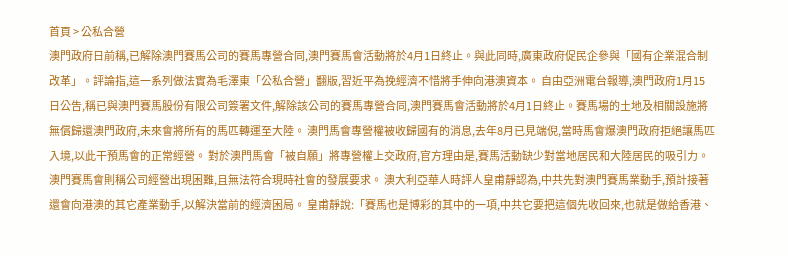首頁 > 公私合營
澳門政府日前稱,已解除澳門賽馬公司的賽馬專營合同,澳門賽馬會活動將於4月1日終止。與此同時,廣東政府促民企參與「國有企業混合制改革」。評論指,這一系列做法實為毛澤東「公私合營」翻版,習近平為挽經濟不惜將手伸向港澳資本。 自由亞洲電台報導,澳門政府1月15日公告,稱已與澳門賽馬股份有限公司簽署文件,解除該公司的賽馬專營合同,澳門賽馬會活動將於4月1日終止。賽馬場的土地及相關設施將無償歸還澳門政府,未來會將所有的馬匹轉運至大陸。 澳門馬會專營權被收歸國有的消息,去年8月已見端倪,當時馬會爆澳門政府拒絕讓馬匹入境,以此干預馬會的正常經營。 對於澳門馬會「被自願」將專營權上交政府,官方理由是,賽馬活動缺少對當地居民和大陸居民的吸引力。澳門賽馬會則稱公司經營出現困難,且無法符合現時社會的發展要求。 澳大利亞華人時評人皇甫靜認為,中共先對澳門賽馬業動手,預計接著還會向港澳的其它產業動手,以解決當前的經濟困局。 皇甫靜說:「賽馬也是博彩的其中的一項,中共它要把這個先收回來,也就是做給香港、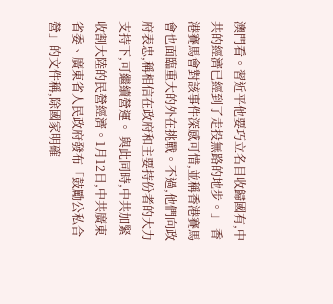澳門看。習近平他要巧立名目收歸國有,中共的經濟已經到了走投無路的地步。」 香港賽馬會對該事件深感可惜,並稱香港賽馬會也面臨重大的外在挑戰。不過,他們向政府表忠,稱相信在政府和主要持份者的大力支持下,可繼續營運。 與此同時,中共加緊收割大陸的民營經濟。1月12日,中共廣東省委、廣東省人民政府發布「鼓勵公私合營」的文件稱,除國家明確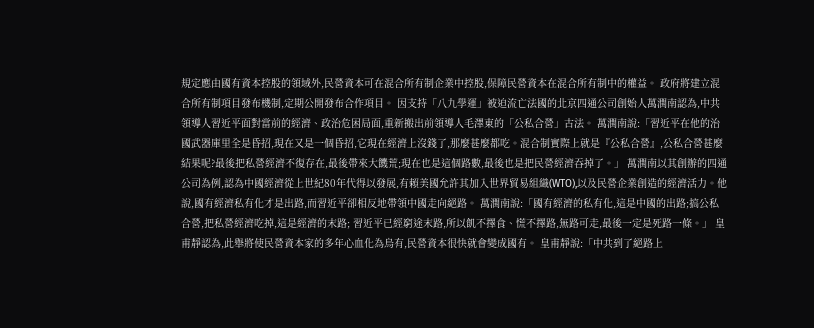規定應由國有資本控股的領域外,民營資本可在混合所有制企業中控股,保障民營資本在混合所有制中的權益。 政府將建立混合所有制項目發布機制,定期公開發布合作項目。 因支持「八九學運」被迫流亡法國的北京四通公司創始人萬潤南認為,中共領導人習近平面對當前的經濟、政治危困局面,重新搬出前領導人毛澤東的「公私合營」古法。 萬潤南說:「習近平在他的治國武器庫里全是昏招,現在又是一個昏招,它現在經濟上沒錢了,那麼甚麼都吃。混合制實際上就是『公私合營』,公私合營甚麼結果呢?最後把私營經濟不復存在,最後帶來大饑荒;現在也是這個路數,最後也是把民營經濟吞掉了。」 萬潤南以其創辦的四通公司為例,認為中國經濟從上世紀80年代得以發展,有賴美國允許其加入世界貿易組織(WTO),以及民營企業創造的經濟活力。他說,國有經濟私有化才是出路,而習近平卻相反地帶領中國走向絕路。 萬潤南說:「國有經濟的私有化,這是中國的出路;搞公私合營,把私營經濟吃掉,這是經濟的末路; 習近平已經窮途末路,所以飢不擇食、慌不擇路,無路可走,最後一定是死路一條。」 皇甫靜認為,此舉將使民營資本家的多年心血化為烏有,民營資本很快就會變成國有。 皇甫靜說:「中共到了絕路上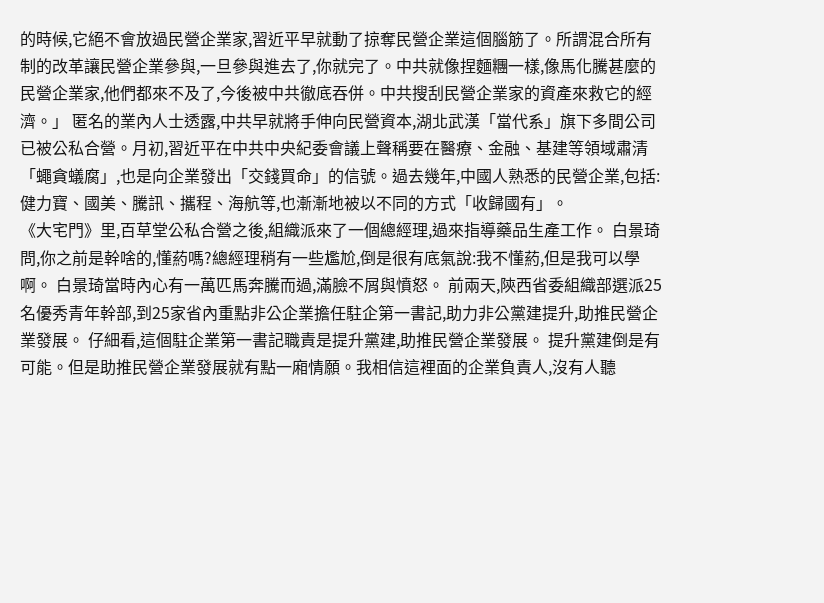的時候,它絕不會放過民營企業家,習近平早就動了掠奪民營企業這個腦筋了。所謂混合所有制的改革讓民營企業參與,一旦參與進去了,你就完了。中共就像捏麵糰一樣,像馬化騰甚麼的民營企業家,他們都來不及了,今後被中共徹底吞併。中共搜刮民營企業家的資產來救它的經濟。」 匿名的業內人士透露,中共早就將手伸向民營資本,湖北武漢「當代系」旗下多間公司已被公私合營。月初,習近平在中共中央紀委會議上聲稱要在醫療、金融、基建等領域肅清「蠅貪蟻腐」,也是向企業發出「交錢買命」的信號。過去幾年,中國人熟悉的民營企業,包括:健力寶、國美、騰訊、攜程、海航等,也漸漸地被以不同的方式「收歸國有」。
《大宅門》里,百草堂公私合營之後,組織派來了一個總經理,過來指導藥品生產工作。 白景琦問,你之前是幹啥的,懂葯嗎?總經理稍有一些尷尬,倒是很有底氣說:我不懂葯,但是我可以學啊。 白景琦當時內心有一萬匹馬奔騰而過,滿臉不屑與憤怒。 前兩天,陝西省委組織部選派25名優秀青年幹部,到25家省內重點非公企業擔任駐企第一書記,助力非公黨建提升,助推民營企業發展。 仔細看,這個駐企業第一書記職責是提升黨建,助推民營企業發展。 提升黨建倒是有可能。但是助推民營企業發展就有點一廂情願。我相信這裡面的企業負責人,沒有人聽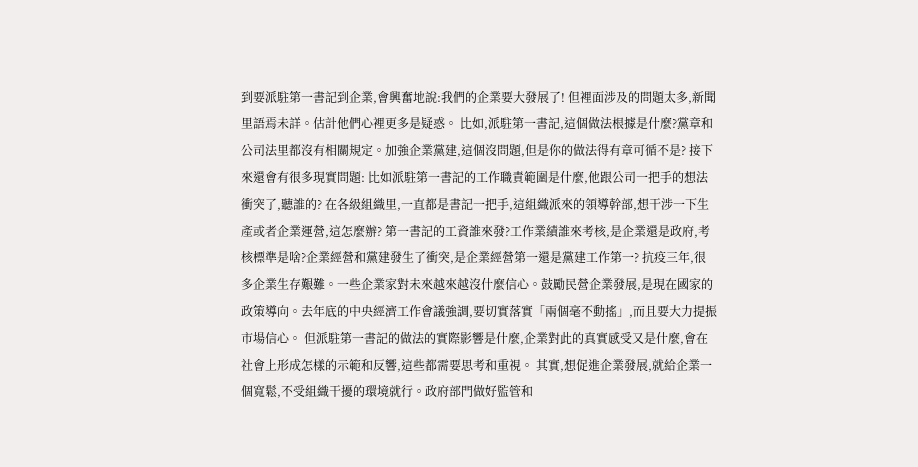到要派駐第一書記到企業,會興奮地說:我們的企業要大發展了! 但裡面涉及的問題太多,新聞里語焉未詳。估計他們心裡更多是疑惑。 比如,派駐第一書記,這個做法根據是什麼?黨章和公司法里都沒有相關規定。加強企業黨建,這個沒問題,但是你的做法得有章可循不是? 接下來還會有很多現實問題: 比如派駐第一書記的工作職責範圍是什麼,他跟公司一把手的想法衝突了,聽誰的? 在各級組織里,一直都是書記一把手,這組織派來的領導幹部,想干涉一下生產或者企業運營,這怎麼辦? 第一書記的工資誰來發?工作業績誰來考核,是企業還是政府,考核標準是啥?企業經營和黨建發生了衝突,是企業經營第一還是黨建工作第一? 抗疫三年,很多企業生存艱難。一些企業家對未來越來越沒什麼信心。鼓勵民營企業發展,是現在國家的政策導向。去年底的中央經濟工作會議強調,要切實落實「兩個毫不動搖」,而且要大力提振市場信心。 但派駐第一書記的做法的實際影響是什麼,企業對此的真實感受又是什麼,會在社會上形成怎樣的示範和反響,這些都需要思考和重視。 其實,想促進企業發展,就給企業一個寬鬆,不受組織干擾的環境就行。政府部門做好監管和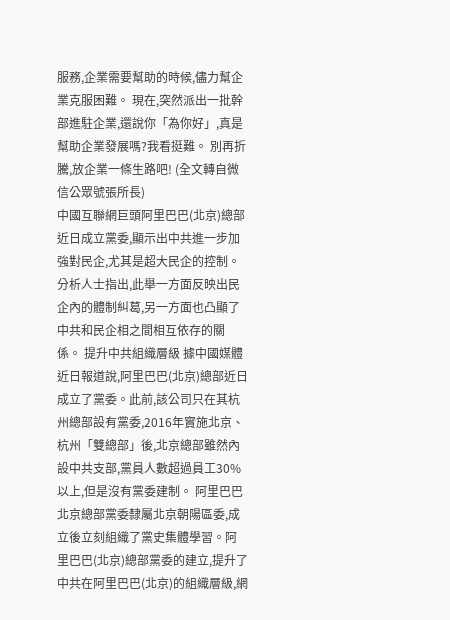服務,企業需要幫助的時候,儘力幫企業克服困難。 現在,突然派出一批幹部進駐企業,還說你「為你好」,真是幫助企業發展嗎?我看挺難。 別再折騰,放企業一條生路吧! (全文轉自微信公眾號張所長)
中國互聯網巨頭阿里巴巴(北京)總部近日成立黨委,顯示出中共進一步加強對民企,尤其是超大民企的控制。分析人士指出,此舉一方面反映出民企內的體制糾葛,另一方面也凸顯了中共和民企相之間相互依存的關係。 提升中共組織層級 據中國媒體近日報道說,阿里巴巴(北京)總部近日成立了黨委。此前,該公司只在其杭州總部設有黨委,2016年實施北京、杭州「雙總部」後,北京總部雖然內設中共支部,黨員人數超過員工30%以上,但是沒有黨委建制。 阿里巴巴北京總部黨委隸屬北京朝陽區委,成立後立刻組織了黨史集體學習。阿里巴巴(北京)總部黨委的建立,提升了中共在阿里巴巴(北京)的組織層級,網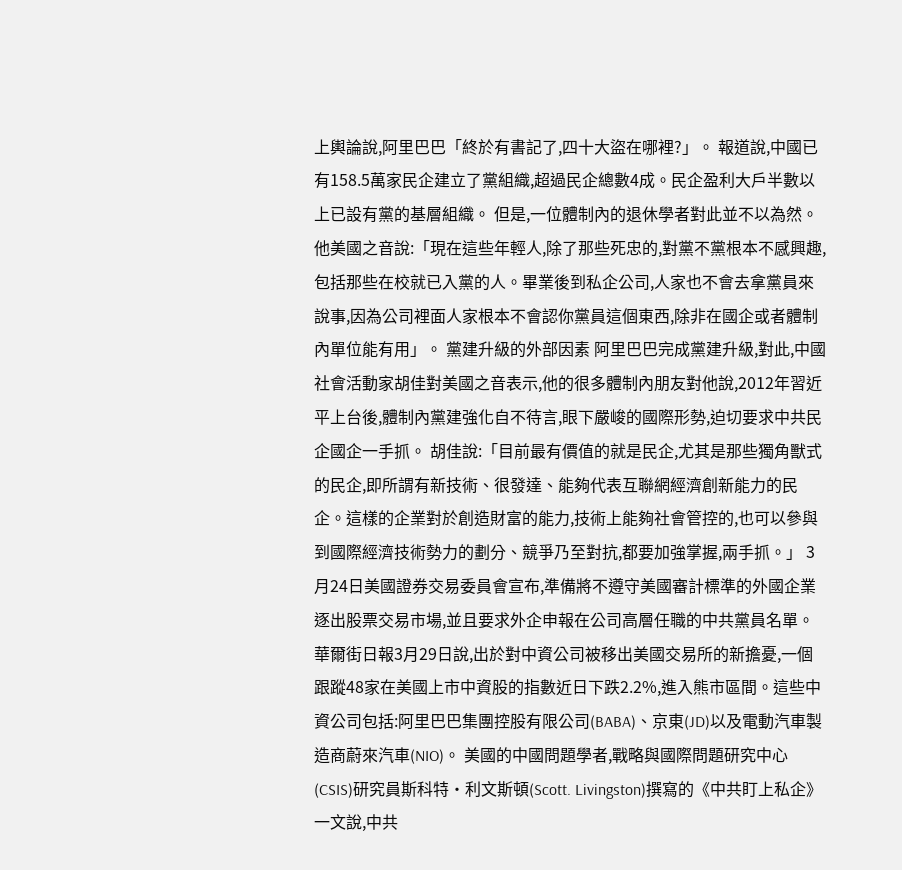上輿論說,阿里巴巴「終於有書記了,四十大盜在哪裡?」。 報道說,中國已有158.5萬家民企建立了黨組織,超過民企總數4成。民企盈利大戶半數以上已設有黨的基層組織。 但是,一位體制內的退休學者對此並不以為然。他美國之音說:「現在這些年輕人,除了那些死忠的,對黨不黨根本不感興趣,包括那些在校就已入黨的人。畢業後到私企公司,人家也不會去拿黨員來說事,因為公司裡面人家根本不會認你黨員這個東西,除非在國企或者體制內單位能有用」。 黨建升級的外部因素 阿里巴巴完成黨建升級,對此,中國社會活動家胡佳對美國之音表示,他的很多體制內朋友對他說,2012年習近平上台後,體制內黨建強化自不待言,眼下嚴峻的國際形勢,迫切要求中共民企國企一手抓。 胡佳說:「目前最有價值的就是民企,尤其是那些獨角獸式的民企,即所謂有新技術、很發達、能夠代表互聯網經濟創新能力的民企。這樣的企業對於創造財富的能力,技術上能夠社會管控的,也可以參與到國際經濟技術勢力的劃分、競爭乃至對抗,都要加強掌握,兩手抓。」 3月24日美國證券交易委員會宣布,準備將不遵守美國審計標準的外國企業逐出股票交易市場,並且要求外企申報在公司高層任職的中共黨員名單。 華爾街日報3月29日說,出於對中資公司被移出美國交易所的新擔憂,一個跟蹤48家在美國上市中資股的指數近日下跌2.2%,進入熊市區間。這些中資公司包括:阿里巴巴集團控股有限公司(BABA)、京東(JD)以及電動汽車製造商蔚來汽車(NIO)。 美國的中國問題學者,戰略與國際問題研究中心(CSIS)研究員斯科特·利文斯頓(Scott. Livingston)撰寫的《中共盯上私企》一文說,中共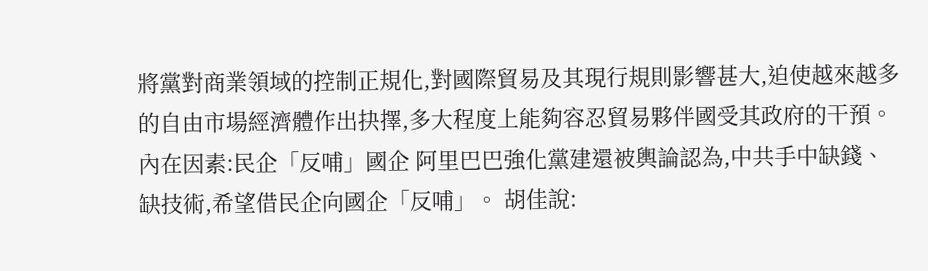將黨對商業領域的控制正規化,對國際貿易及其現行規則影響甚大,迫使越來越多的自由市場經濟體作出抉擇,多大程度上能夠容忍貿易夥伴國受其政府的干預。 內在因素:民企「反哺」國企 阿里巴巴強化黨建還被輿論認為,中共手中缺錢、缺技術,希望借民企向國企「反哺」。 胡佳說: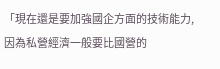「現在還是要加強國企方面的技術能力,因為私營經濟一般要比國營的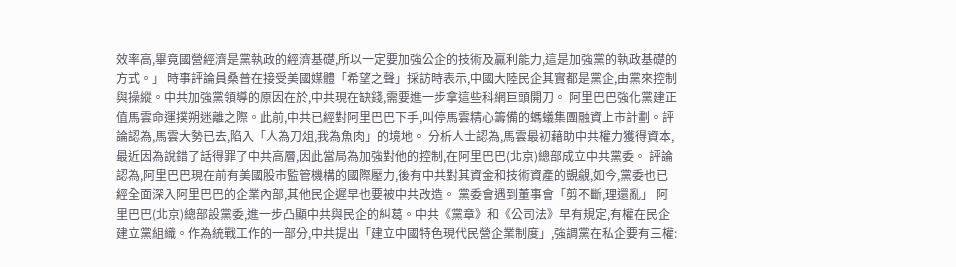效率高,畢竟國營經濟是黨執政的經濟基礎,所以一定要加強公企的技術及贏利能力,這是加強黨的執政基礎的方式。」 時事評論員桑普在接受美國媒體「希望之聲」採訪時表示,中國大陸民企其實都是黨企,由黨來控制與操縱。中共加強黨領導的原因在於,中共現在缺錢,需要進一步拿這些科網巨頭開刀。 阿里巴巴強化黨建正值馬雲命運撲朔迷離之際。此前,中共已經對阿里巴巴下手,叫停馬雲精心籌備的螞蟻集團融資上市計劃。評論認為,馬雲大勢已去,陷入「人為刀俎,我為魚肉」的境地。 分析人士認為,馬雲最初藉助中共權力獲得資本,最近因為說錯了話得罪了中共高層,因此當局為加強對他的控制,在阿里巴巴(北京)總部成立中共黨委。 評論認為,阿里巴巴現在前有美國股市監管機構的國際壓力,後有中共對其資金和技術資產的覬覦,如今,黨委也已經全面深入阿里巴巴的企業內部,其他民企遲早也要被中共改造。 黨委會遇到董事會「剪不斷,理還亂」 阿里巴巴(北京)總部設黨委,進一步凸顯中共與民企的糾葛。中共《黨章》和《公司法》早有規定,有權在民企建立黨組織。作為統戰工作的一部分,中共提出「建立中國特色現代民營企業制度」,強調黨在私企要有三權: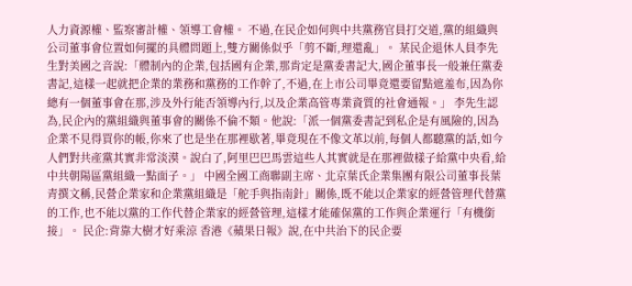人力資源權、監察審計權、領導工會權。 不過,在民企如何與中共黨務官員打交道,黨的組織與公司董事會位置如何擺的具體問題上,雙方關係似乎「剪不斷,理還亂」。 某民企退休人員李先生對美國之音說:「體制內的企業,包括國有企業,那肯定是黨委書記大,國企董事長一般兼任黨委書記,這樣一起就把企業的業務和黨務的工作幹了,不過,在上市公司畢竟還要留點遮羞布,因為你總有一個董事會在那,涉及外行能否領導內行,以及企業高管專業資質的社會通報。」 李先生認為,民企內的黨組織與董事會的關係不倫不類。他說:「派一個黨委書記到私企是有風險的,因為企業不見得買你的帳,你來了也是坐在那裡歇著,畢竟現在不像文革以前,每個人都聽黨的話,如今人們對共產黨其實非常淡漠。說白了,阿里巴巴馬雲這些人其實就是在那裡做樣子給黨中央看,給中共朝陽區黨組織一點面子。」 中國全國工商聯副主席、北京葉氏企業集團有限公司董事長葉青撰文稱,民營企業家和企業黨組織是「舵手與指南針」關係,既不能以企業家的經營管理代替黨的工作,也不能以黨的工作代替企業家的經營管理,這樣才能確保黨的工作與企業運行「有機銜接」。 民企:背靠大樹才好乘涼 香港《蘋果日報》說,在中共治下的民企要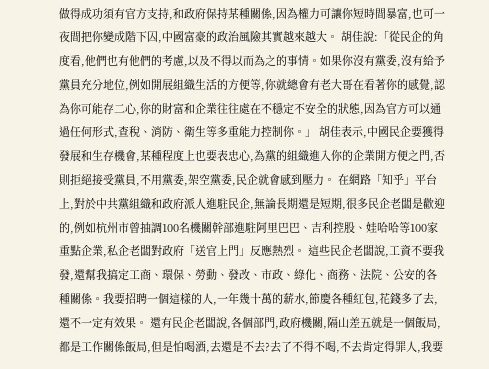做得成功須有官方支持,和政府保持某種關係,因為權力可讓你短時間暴富,也可一夜間把你變成階下囚,中國富豪的政治風險其實越來越大。 胡佳說:「從民企的角度看,他們也有他們的考慮,以及不得以而為之的事情。如果你沒有黨委,沒有給予黨員充分地位,例如開展組織生活的方便等,你就總會有老大哥在看著你的感覺,認為你可能存二心,你的財富和企業往往處在不穩定不安全的狀態,因為官方可以通過任何形式,查稅、消防、衛生等多重能力控制你。」 胡佳表示,中國民企要獲得發展和生存機會,某種程度上也要表忠心,為黨的組織進入你的企業開方便之門,否則拒絕接受黨員,不用黨委,架空黨委,民企就會感到壓力。 在網路「知乎」平台上,對於中共黨組織和政府派人進駐民企,無論長期還是短期,很多民企老闆是歡迎的,例如杭州市曾抽調100名機關幹部進駐阿里巴巴、吉利控股、娃哈哈等100家重點企業,私企老闆對政府「送官上門」反應熱烈。 這些民企老闆說,工資不要我發,還幫我搞定工商、環保、勞動、發改、市政、綠化、商務、法院、公安的各種關係。我要招聘一個這樣的人,一年幾十萬的薪水,節慶各種紅包,花錢多了去,還不一定有效果。 還有民企老闆說,各個部門,政府機關,隔山差五就是一個飯局,都是工作關係飯局,但是怕喝酒,去還是不去?去了不得不喝,不去肯定得罪人,我要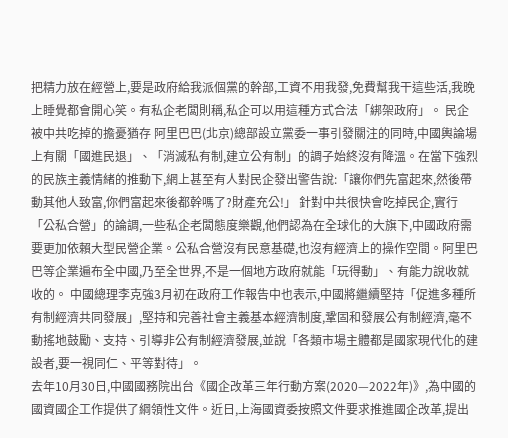把精力放在經營上,要是政府給我派個黨的幹部,工資不用我發,免費幫我干這些活,我晚上睡覺都會開心笑。有私企老闆則稱,私企可以用這種方式合法「綁架政府」。 民企被中共吃掉的擔憂猶存 阿里巴巴(北京)總部設立黨委一事引發關注的同時,中國輿論場上有關「國進民退」、「消滅私有制,建立公有制」的調子始終沒有降溫。在當下強烈的民族主義情緒的推動下,網上甚至有人對民企發出警告說:「讓你們先富起來,然後帶動其他人致富,你們富起來後都幹嗎了?財產充公!」 針對中共很快會吃掉民企,實行「公私合營」的論調,一些私企老闆態度樂觀,他們認為在全球化的大旗下,中國政府需要更加依賴大型民營企業。公私合營沒有民意基礎,也沒有經濟上的操作空間。阿里巴巴等企業遍布全中國,乃至全世界,不是一個地方政府就能「玩得動」、有能力說收就收的。 中國總理李克強3月初在政府工作報告中也表示,中國將繼續堅持「促進多種所有制經濟共同發展」,堅持和完善社會主義基本經濟制度,鞏固和發展公有制經濟,毫不動搖地鼓勵、支持、引導非公有制經濟發展,並說「各類市場主體都是國家現代化的建設者,要一視同仁、平等對待」。
去年10月30日,中國國務院出台《國企改革三年行動方案(2020—2022年)》,為中國的國資國企工作提供了綱領性文件。近日,上海國資委按照文件要求推進國企改革,提出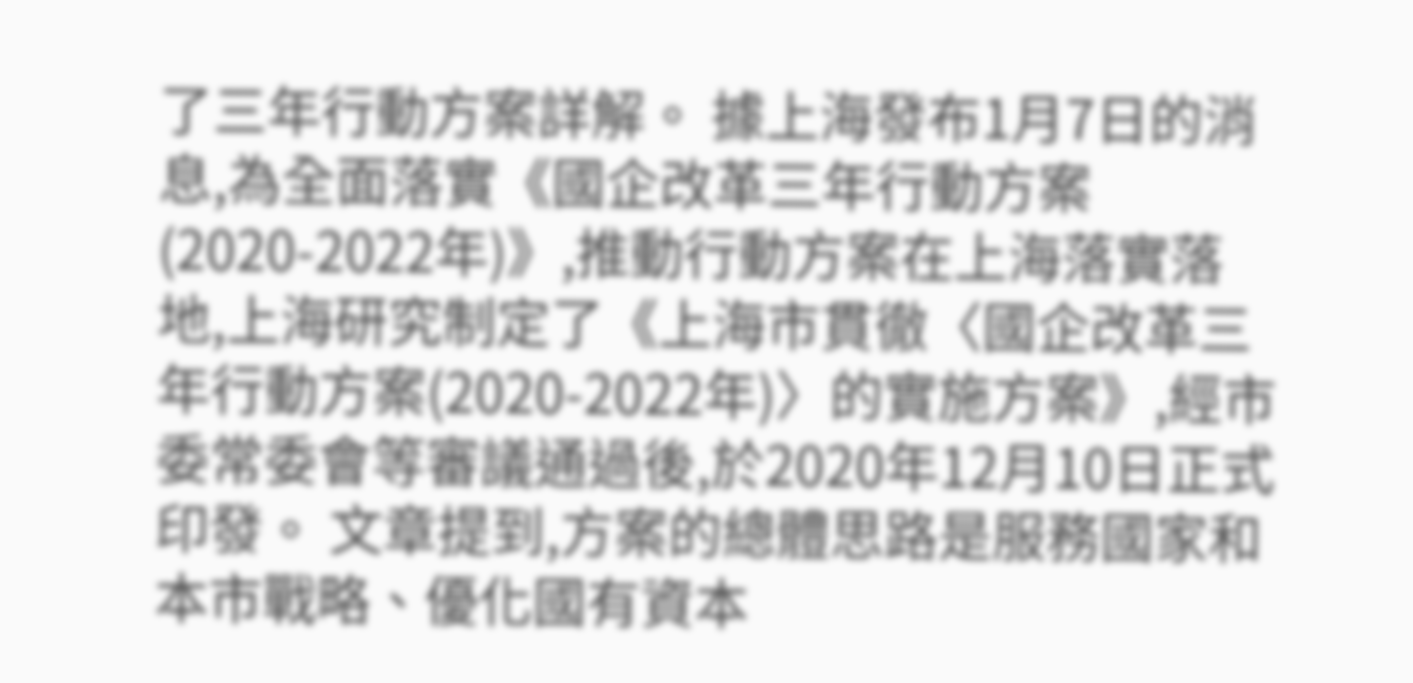了三年行動方案詳解。 據上海發布1月7日的消息,為全面落實《國企改革三年行動方案(2020-2022年)》,推動行動方案在上海落實落地,上海研究制定了《上海市貫徹〈國企改革三年行動方案(2020-2022年)〉的實施方案》,經市委常委會等審議通過後,於2020年12月10日正式印發。 文章提到,方案的總體思路是服務國家和本市戰略、優化國有資本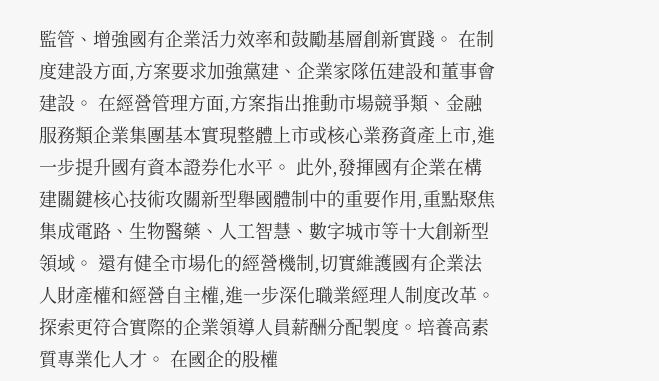監管、增強國有企業活力效率和鼓勵基層創新實踐。 在制度建設方面,方案要求加強黨建、企業家隊伍建設和董事會建設。 在經營管理方面,方案指出推動市場競爭類、金融服務類企業集團基本實現整體上市或核心業務資產上市,進一步提升國有資本證券化水平。 此外,發揮國有企業在構建關鍵核心技術攻關新型舉國體制中的重要作用,重點聚焦集成電路、生物醫藥、人工智慧、數字城市等十大創新型領域。 還有健全市場化的經營機制,切實維護國有企業法人財產權和經營自主權,進一步深化職業經理人制度改革。探索更符合實際的企業領導人員薪酬分配製度。培養高素質專業化人才。 在國企的股權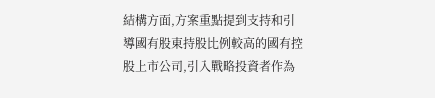結構方面,方案重點提到支持和引導國有股東持股比例較高的國有控股上市公司,引入戰略投資者作為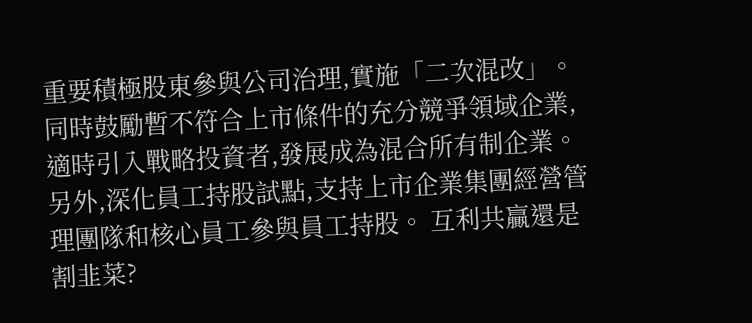重要積極股東參與公司治理,實施「二次混改」。同時鼓勵暫不符合上市條件的充分競爭領域企業,適時引入戰略投資者,發展成為混合所有制企業。另外,深化員工持股試點,支持上市企業集團經營管理團隊和核心員工參與員工持股。 互利共贏還是割韭菜?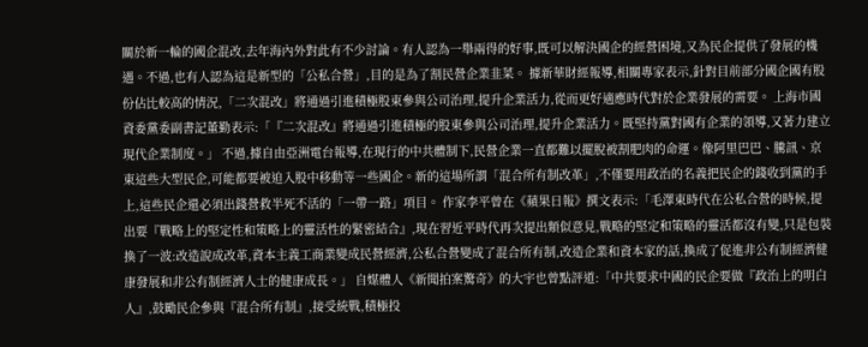關於新一輪的國企混改,去年海內外對此有不少討論。有人認為一舉兩得的好事,既可以解決國企的經營困境,又為民企提供了發展的機遇。不過,也有人認為這是新型的「公私合營」,目的是為了割民營企業韭菜。 據新華財經報導,相關專家表示,針對目前部分國企國有股份佔比較高的情況,「二次混改」將通過引進積極股東參與公司治理,提升企業活力,從而更好適應時代對於企業發展的需要。 上海市國資委黨委副書記董勤表示:「『二次混改』將通過引進積極的股東參與公司治理,提升企業活力。既堅持黨對國有企業的領導,又著力建立現代企業制度。」 不過,據自由亞洲電台報導,在現行的中共體制下,民營企業一直都難以擺脫被割肥肉的命運。像阿里巴巴、騰訊、京東這些大型民企,可能都要被迫入股中移動等一些國企。新的這場所謂「混合所有制改革」,不僅要用政治的名義把民企的錢收到黨的手上,這些民企還必須出錢營救半死不活的「一帶一路」項目。 作家李平曾在《蘋果日報》撰文表示:「毛澤東時代在公私合營的時候,提出要『戰略上的堅定性和策略上的靈活性的緊密結合』,現在習近平時代再次提出類似意見,戰略的堅定和策略的靈活都沒有變,只是包裝換了一波:改造說成改革,資本主義工商業變成民營經濟,公私合營變成了混合所有制,改造企業和資本家的話,換成了促進非公有制經濟健康發展和非公有制經濟人士的健康成長。」 自媒體人《新聞拍案驚奇》的大宇也曾點評道:「中共要求中國的民企要做『政治上的明白人』,鼓勵民企參與『混合所有制』,接受統戰,積極投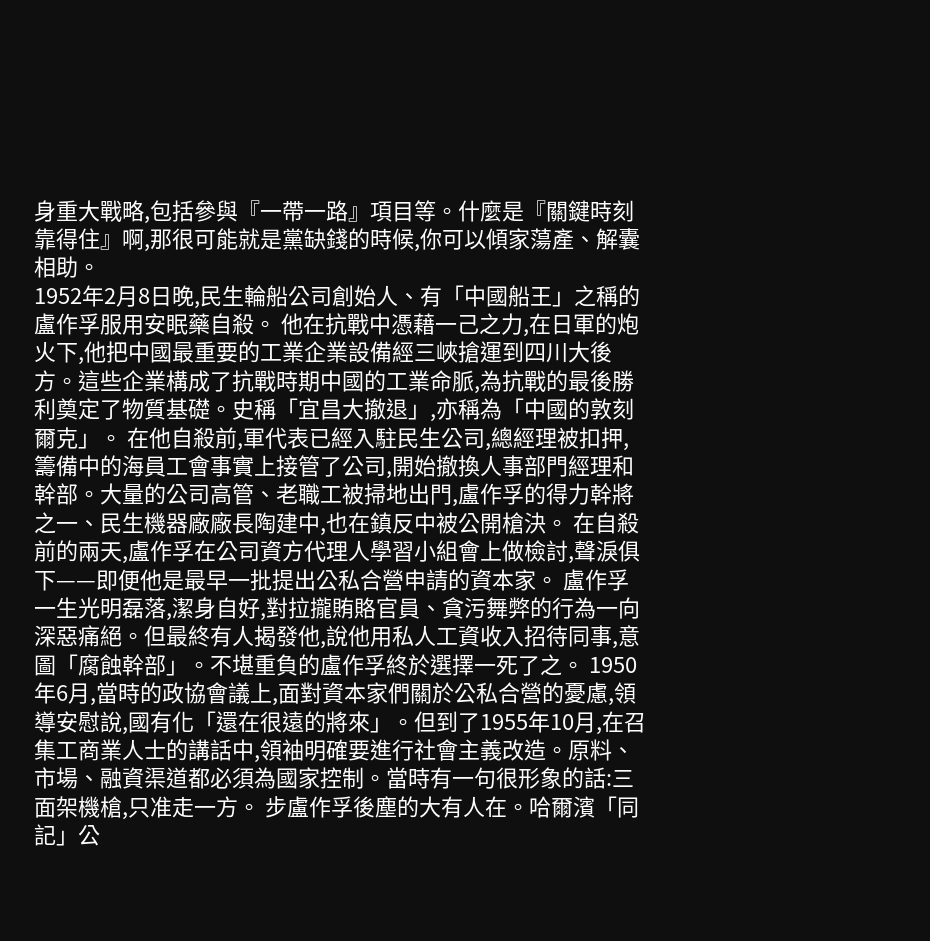身重大戰略,包括參與『一帶一路』項目等。什麼是『關鍵時刻靠得住』啊,那很可能就是黨缺錢的時候,你可以傾家蕩產、解囊相助。
1952年2月8日晚,民生輪船公司創始人、有「中國船王」之稱的盧作孚服用安眠藥自殺。 他在抗戰中憑藉一己之力,在日軍的炮火下,他把中國最重要的工業企業設備經三峽搶運到四川大後方。這些企業構成了抗戰時期中國的工業命脈,為抗戰的最後勝利奠定了物質基礎。史稱「宜昌大撤退」,亦稱為「中國的敦刻爾克」。 在他自殺前,軍代表已經入駐民生公司,總經理被扣押,籌備中的海員工會事實上接管了公司,開始撤換人事部門經理和幹部。大量的公司高管、老職工被掃地出門,盧作孚的得力幹將之一、民生機器廠廠長陶建中,也在鎮反中被公開槍決。 在自殺前的兩天,盧作孚在公司資方代理人學習小組會上做檢討,聲淚俱下——即便他是最早一批提出公私合營申請的資本家。 盧作孚一生光明磊落,潔身自好,對拉攏賄賂官員、貪污舞弊的行為一向深惡痛絕。但最終有人揭發他,說他用私人工資收入招待同事,意圖「腐蝕幹部」。不堪重負的盧作孚終於選擇一死了之。 1950年6月,當時的政協會議上,面對資本家們關於公私合營的憂慮,領導安慰說,國有化「還在很遠的將來」。但到了1955年10月,在召集工商業人士的講話中,領袖明確要進行社會主義改造。原料、市場、融資渠道都必須為國家控制。當時有一句很形象的話:三面架機槍,只准走一方。 步盧作孚後塵的大有人在。哈爾濱「同記」公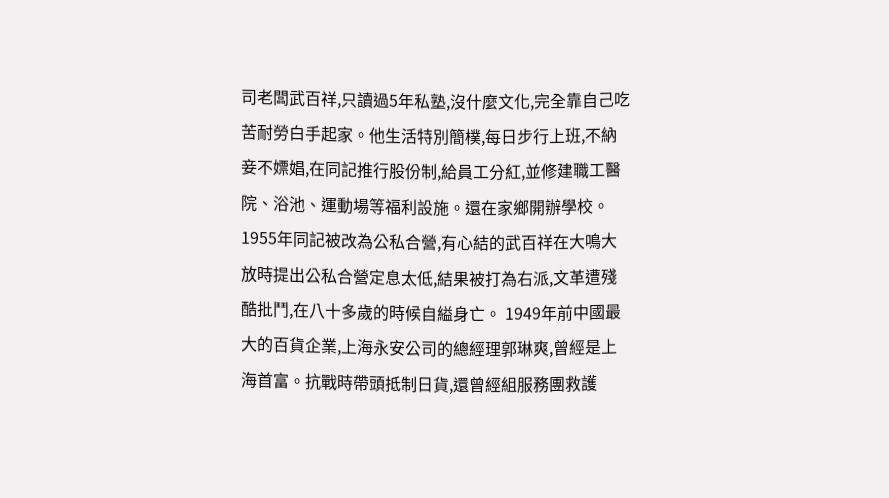司老闆武百祥,只讀過5年私塾,沒什麼文化,完全靠自己吃苦耐勞白手起家。他生活特別簡樸,每日步行上班,不納妾不嫖娼,在同記推行股份制,給員工分紅,並修建職工醫院、浴池、運動場等福利設施。還在家鄉開辦學校。1955年同記被改為公私合營,有心結的武百祥在大鳴大放時提出公私合營定息太低,結果被打為右派,文革遭殘酷批鬥,在八十多歲的時候自縊身亡。 1949年前中國最大的百貨企業,上海永安公司的總經理郭琳爽,曾經是上海首富。抗戰時帶頭抵制日貨,還曾經組服務團救護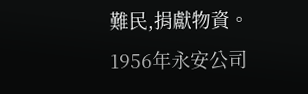難民,捐獻物資。1956年永安公司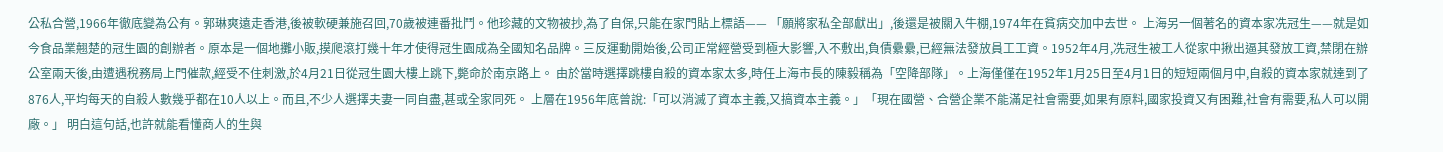公私合營,1966年徹底變為公有。郭琳爽遠走香港,後被軟硬兼施召回,70歲被連番批鬥。他珍藏的文物被抄,為了自保,只能在家門貼上標語—— 「願將家私全部獻出」,後還是被關入牛棚,1974年在貧病交加中去世。 上海另一個著名的資本家冼冠生——就是如今食品業翹楚的冠生園的創辦者。原本是一個地攤小販,摸爬滾打幾十年才使得冠生園成為全國知名品牌。三反運動開始後,公司正常經營受到極大影響,入不敷出,負債纍纍,已經無法發放員工工資。1952年4月,冼冠生被工人從家中揪出逼其發放工資,禁閉在辦公室兩天後,由遭遇稅務局上門催款,經受不住刺激,於4月21日從冠生園大樓上跳下,斃命於南京路上。 由於當時選擇跳樓自殺的資本家太多,時任上海市長的陳毅稱為「空降部隊」。上海僅僅在1952年1月25日至4月1日的短短兩個月中,自殺的資本家就達到了876人,平均每天的自殺人數幾乎都在10人以上。而且,不少人選擇夫妻一同自盡,甚或全家同死。 上層在1956年底曾說:「可以消滅了資本主義,又搞資本主義。」「現在國營、合營企業不能滿足社會需要,如果有原料,國家投資又有困難,社會有需要,私人可以開廠。」 明白這句話,也許就能看懂商人的生與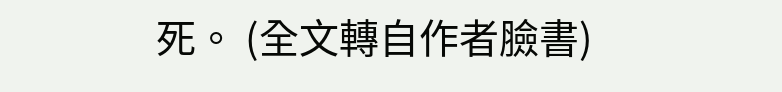死。 (全文轉自作者臉書)